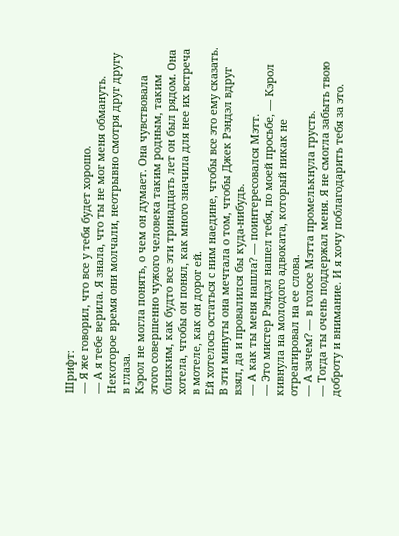Шрифт:
— Я же говорил, что все у тебя будет хорошо.
— А я тебе верила. Я знала, что ты не мог меня обмануть.
Некоторое время они молчали, неотрывно смотря друг другу в глаза.
Кэрол не могла понять, о чем он думает. Она чувствовала этого совершенно чужого человека таким родным, таким близким, как будто все эти тринадцать лет он был рядом. Она хотела, чтобы он понял, как много значила для нее их встреча в мотеле, как он дорог ей.
Ей хотелось остаться с ним наедине, чтобы все это ему сказать. В эти минуты она мечтала о том, чтобы Джек Рэндэл вдруг взял, да и провалился бы куда-нибудь.
— А как ты меня нашла? — поинтересовался Мэтт.
— Это мистер Рэндэл нашел тебя, по моей просьбе, — Кэрол кивнула на молодого адвоката, который никак не отреагировал на ее слова.
— А зачем? — в голосе Мэтта промелькнула грусть.
— Тогда ты очень поддержал меня. Я не смогла забыть твою доброту и внимание. И я хочу поблагодарить тебя за это.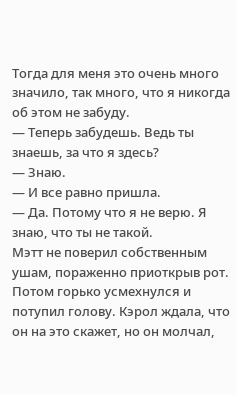Тогда для меня это очень много значило, так много, что я никогда об этом не забуду.
— Теперь забудешь. Ведь ты знаешь, за что я здесь?
— Знаю.
— И все равно пришла.
— Да. Потому что я не верю. Я знаю, что ты не такой.
Мэтт не поверил собственным ушам, пораженно приоткрыв рот. Потом горько усмехнулся и потупил голову. Кэрол ждала, что он на это скажет, но он молчал,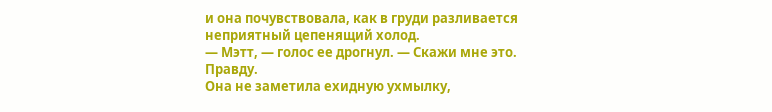и она почувствовала, как в груди разливается неприятный цепенящий холод.
— Мэтт, — голос ее дрогнул. — Скажи мне это. Правду.
Она не заметила ехидную ухмылку,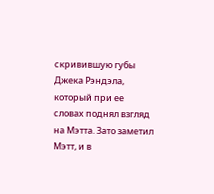скривившую губы Джека Рэндэла, который при ее словах поднял взгляд на Мэтта. Зато заметил Мэтт, и в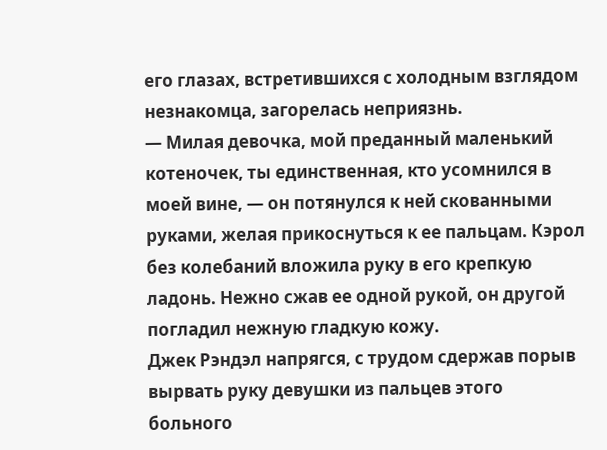его глазах, встретившихся с холодным взглядом незнакомца, загорелась неприязнь.
— Милая девочка, мой преданный маленький котеночек, ты единственная, кто усомнился в моей вине, — он потянулся к ней скованными руками, желая прикоснуться к ее пальцам. Кэрол без колебаний вложила руку в его крепкую ладонь. Нежно сжав ее одной рукой, он другой погладил нежную гладкую кожу.
Джек Рэндэл напрягся, с трудом сдержав порыв вырвать руку девушки из пальцев этого больного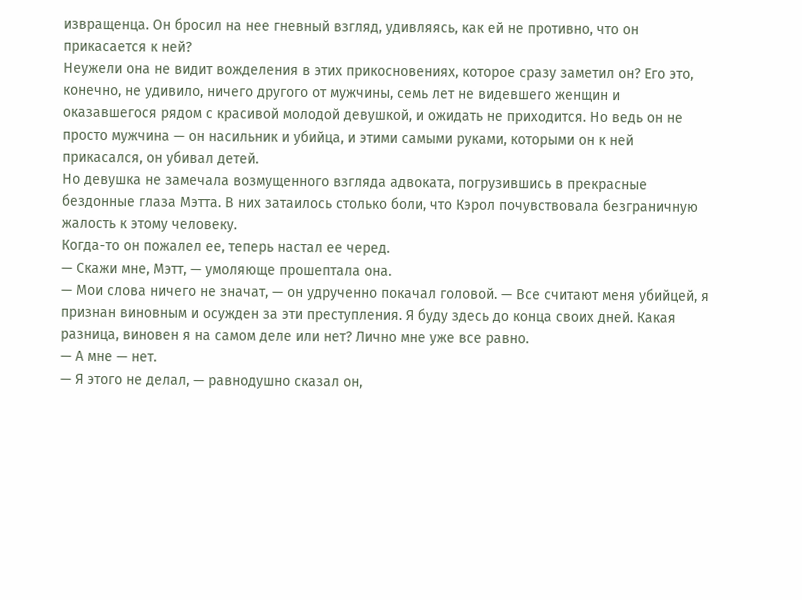извращенца. Он бросил на нее гневный взгляд, удивляясь, как ей не противно, что он прикасается к ней?
Неужели она не видит вожделения в этих прикосновениях, которое сразу заметил он? Его это, конечно, не удивило, ничего другого от мужчины, семь лет не видевшего женщин и оказавшегося рядом с красивой молодой девушкой, и ожидать не приходится. Но ведь он не просто мужчина — он насильник и убийца, и этими самыми руками, которыми он к ней прикасался, он убивал детей.
Но девушка не замечала возмущенного взгляда адвоката, погрузившись в прекрасные бездонные глаза Мэтта. В них затаилось столько боли, что Кэрол почувствовала безграничную жалость к этому человеку.
Когда-то он пожалел ее, теперь настал ее черед.
— Скажи мне, Мэтт, — умоляюще прошептала она.
— Мои слова ничего не значат, — он удрученно покачал головой. — Все считают меня убийцей, я признан виновным и осужден за эти преступления. Я буду здесь до конца своих дней. Какая разница, виновен я на самом деле или нет? Лично мне уже все равно.
— А мне — нет.
— Я этого не делал, — равнодушно сказал он,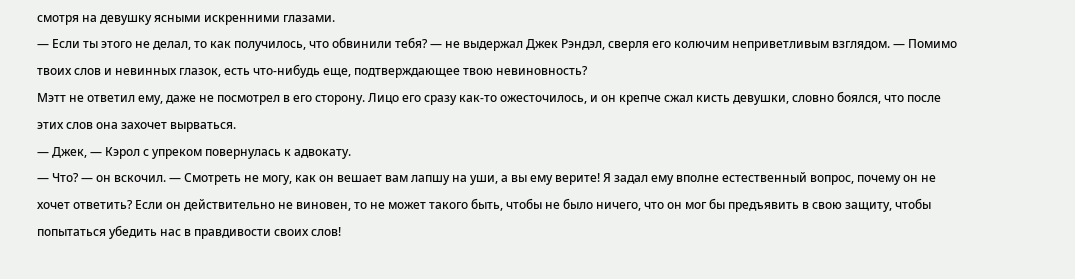смотря на девушку ясными искренними глазами.
— Если ты этого не делал, то как получилось, что обвинили тебя? — не выдержал Джек Рэндэл, сверля его колючим неприветливым взглядом. — Помимо твоих слов и невинных глазок, есть что-нибудь еще, подтверждающее твою невиновность?
Мэтт не ответил ему, даже не посмотрел в его сторону. Лицо его сразу как-то ожесточилось, и он крепче сжал кисть девушки, словно боялся, что после этих слов она захочет вырваться.
— Джек, — Кэрол с упреком повернулась к адвокату.
— Что? — он вскочил. — Смотреть не могу, как он вешает вам лапшу на уши, а вы ему верите! Я задал ему вполне естественный вопрос, почему он не хочет ответить? Если он действительно не виновен, то не может такого быть, чтобы не было ничего, что он мог бы предъявить в свою защиту, чтобы попытаться убедить нас в правдивости своих слов!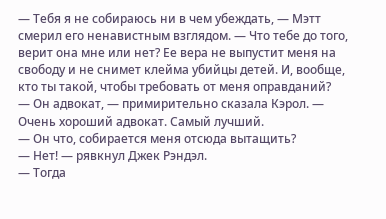— Тебя я не собираюсь ни в чем убеждать, — Мэтт смерил его ненавистным взглядом. — Что тебе до того, верит она мне или нет? Ее вера не выпустит меня на свободу и не снимет клейма убийцы детей. И, вообще, кто ты такой, чтобы требовать от меня оправданий?
— Он адвокат, — примирительно сказала Кэрол. — Очень хороший адвокат. Самый лучший.
— Он что, собирается меня отсюда вытащить?
— Нет! — рявкнул Джек Рэндэл.
— Тогда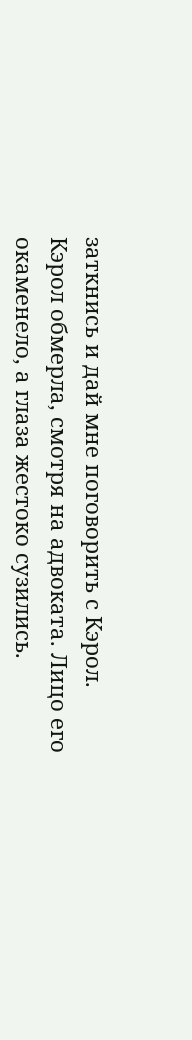заткнись и дай мне поговорить с Кэрол.
Кэрол обмерла, смотря на адвоката. Лицо его окаменело, а глаза жестоко сузились.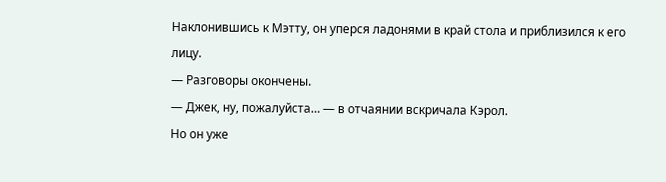Наклонившись к Мэтту, он уперся ладонями в край стола и приблизился к его лицу.
— Разговоры окончены.
— Джек, ну, пожалуйста… — в отчаянии вскричала Кэрол.
Но он уже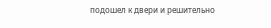подошел к двери и решительно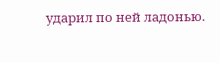ударил по ней ладонью.